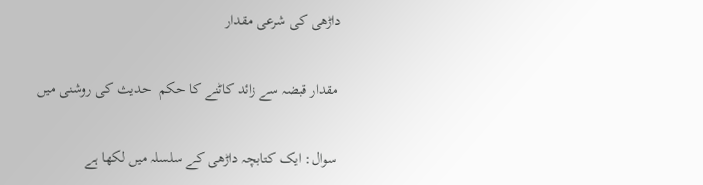داڑھی کی شرعی مقدار

 مقدار قبضہ سے زائد کاٹنے کا حکم  حدیث کی روشنی میں

 سوال: ایک کتابچہ داڑھی کے سلسلہ میں لکھا ہے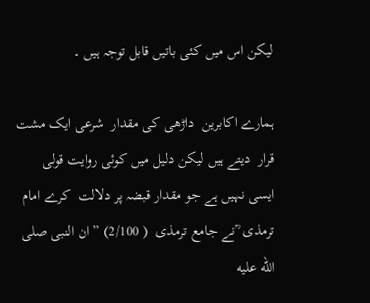لیکن اس میں کئی باتیں قابل توجہ ہیں ۔

ہمارے اکابرین  داڑھی کی مقدار  شرعی ایک مشت قرار  دیتے ہیں لیکن دلیل میں کوئی روایت قولی ایسی نہیں ہے جو مقدار قبضہ پر دلالت  کرے امام  ترمذی  ؒنے جامع ترمذی  ( 2/100) ” ان النبی صلى الله عليه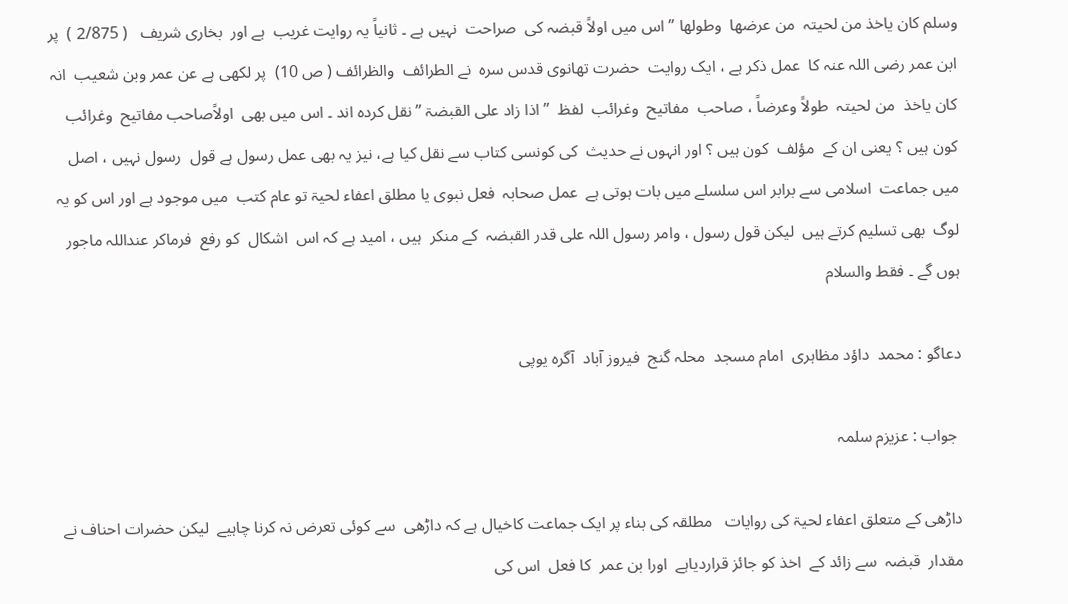وسلم کان یاخذ من لحیتہ  من عرضھا  وطولھا ” اس میں اولاً قبضہ کی  صراحت  نہیں ہے ۔ ثانیاً یہ روایت غریب  ہے اور  بخاری شریف   ( 2/875 )  پر ابن عمر رضی اللہ عنہ کا  عمل ذکر ہے ، ایک روایت  حضرت تھانوی قدس سرہ  نے الطرائف  والظرائف ( ص 10)  پر لکھی ہے عن عمر وبن شعیب  انہ  کان یاخذ  من لحیتہ  طولاً وعرضاً ، صاحب  مفاتیح  وغرائب  لفظ  ” اذا زاد علی القبضۃ ” نقل کردہ اند ۔ اس میں بھی  اولاًصاحب مفاتیح  وغرائب کون ہیں ؟ یعنی ان کے  مؤلف  کون ہیں ؟ اور انہوں نے حدیث  کی کونسی کتاب سے نقل کیا ہے، نیز یہ بھی عمل رسول ہے قول  رسول نہیں ، اصل میں جماعت  اسلامی سے برابر اس سلسلے میں بات ہوتی ہے  عمل صحابہ  فعل نبوی یا مطلق اعفاء لحیۃ تو عام کتب  میں موجود ہے اور اس کو یہ لوگ  بھی تسلیم کرتے ہیں  لیکن قول رسول ، وامر رسول اللہ علی قدر القبضہ  کے منکر  ہیں ، امید ہے کہ اس  اشکال  کو رفع  فرماکر عنداللہ ماجور ہوں گے ۔ فقط والسلام

دعاگو : محمد  داؤد مظاہری  امام مسجد  محلہ گنج  فیروز آباد  آگرہ یوپی

 جواب : عزیزم سلمہ

داڑھی کے متعلق اعفاء لحیۃ کی روایات   مطلقہ کی بناء پر ایک جماعت کاخیال ہے کہ داڑھی  سے کوئی تعرض نہ کرنا چاہیے  لیکن حضرات احناف نے مقدار  قبضہ  سے زائد کے  اخذ کو جائز قراردیاہے  اورا بن عمر  کا فعل  اس کی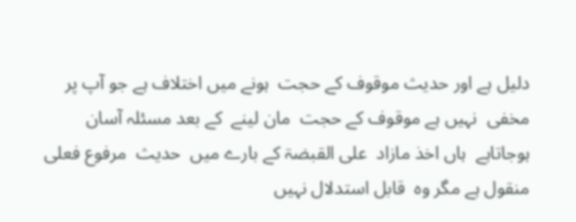دلیل ہے اور حدیث موقوف کے حجت  ہونے میں اختلاف ہے جو آپ پر مخفی  نہیں ہے موقوف کے حجت  مان لینے  کے بعد مسئلہ آسان ہوجاتاہے  ہاں اخذ مازاد  علی القبضۃ کے بارے میں  حدیث  مرفوع فعلی منقول ہے مگر وہ  قابل استدلال نہیں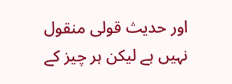اور حدیث قولی منقول نہیں ہے لیکن ہر چیز کے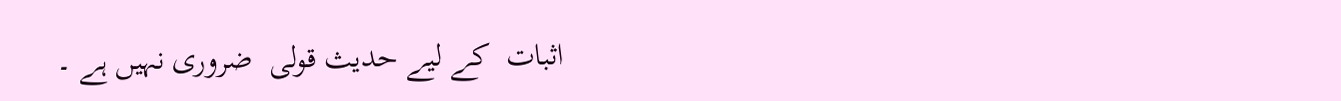اثبات  کے لیے حدیث قولی  ضروری نہیں ہے ۔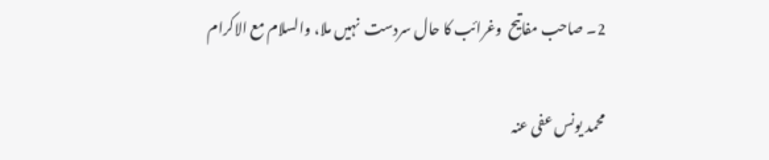2۔ صاحب مفاتیح  وغرائب کا حال سردست  نہیں ملا، والسلام مع الاکرام

محمد یونس عفی عنہ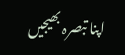اپنا تبصرہ بھیجیں